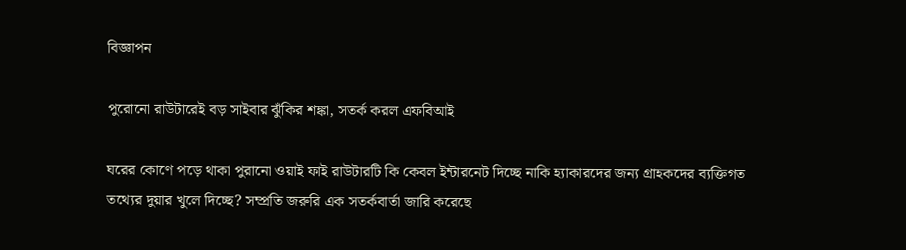বিজ্ঞাপন

পুরোনো রাউটারেই বড় সাইবার ঝুঁকির শঙ্কা, সতর্ক করল এফবিআই

ঘরের কোণে পড়ে থাকা পুরানো ওয়াই ফাই রাউটারটি কি কেবল ইন্টারনেট দিচ্ছে নাকি হ্যাকারদের জন্য গ্রাহকদের ব্যক্তিগত তথ্যের দুয়ার খুলে দিচ্ছে? সম্প্রতি জরুরি এক সতর্কবার্তা জারি করেছে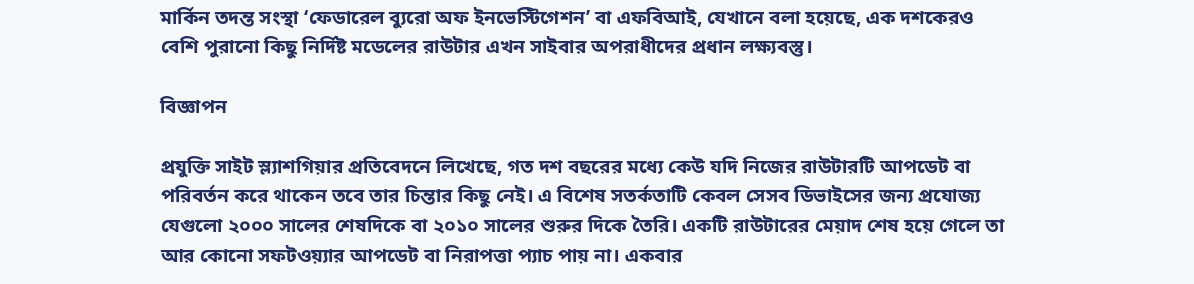মার্কিন তদন্ত সংস্থা ‘ফেডারেল ব্যুরো অফ ইনভেস্টিগেশন’ বা এফবিআই, যেখানে বলা হয়েছে, এক দশকেরও বেশি পুরানো কিছু নির্দিষ্ট মডেলের রাউটার এখন সাইবার অপরাধীদের প্রধান লক্ষ্যবস্তু।

বিজ্ঞাপন

প্রযুক্তি সাইট স্ল্যাশগিয়ার প্রতিবেদনে লিখেছে, গত দশ বছরের মধ্যে কেউ যদি নিজের রাউটারটি আপডেট বা পরিবর্তন করে থাকেন তবে তার চিন্তার কিছু নেই। এ বিশেষ সতর্কতাটি কেবল সেসব ডিভাইসের জন্য প্রযোজ্য যেগুলো ২০০০ সালের শেষদিকে বা ২০১০ সালের শুরুর দিকে তৈরি। একটি রাউটারের মেয়াদ শেষ হয়ে গেলে তা আর কোনো সফটওয়্যার আপডেট বা নিরাপত্তা প্যাচ পায় না। একবার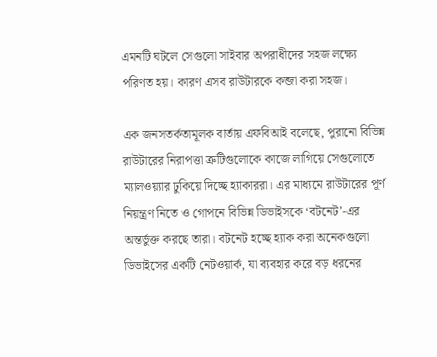এমনটি ঘটলে সেগুলো সাইবার অপরাধীদের সহজ লক্ষ্যে পরিণত হয়। কারণ এসব রাউটারকে কব্জা করা সহজ।

এক জনসতর্কতামূলক বার্তায় এফবিআই বলেছে, পুরানো বিভিন্ন রাউটারের নিরাপত্তা ত্রুটিগুলোকে কাজে লাগিয়ে সেগুলোতে ম্যালওয়্যার ঢুকিয়ে দিচ্ছে হ্যাকাররা। এর মাধ্যমে রাউটারের পূর্ণ নিয়ন্ত্রণ নিতে ও গোপনে বিভিন্ন ডিভাইসকে ‘বটনেট’-এর অন্তর্ভুক্ত করছে তারা। বটনেট হচ্ছে হ্যাক করা অনেকগুলো ডিভাইসের একটি নেটওয়ার্ক, যা ব্যবহার করে বড় ধরনের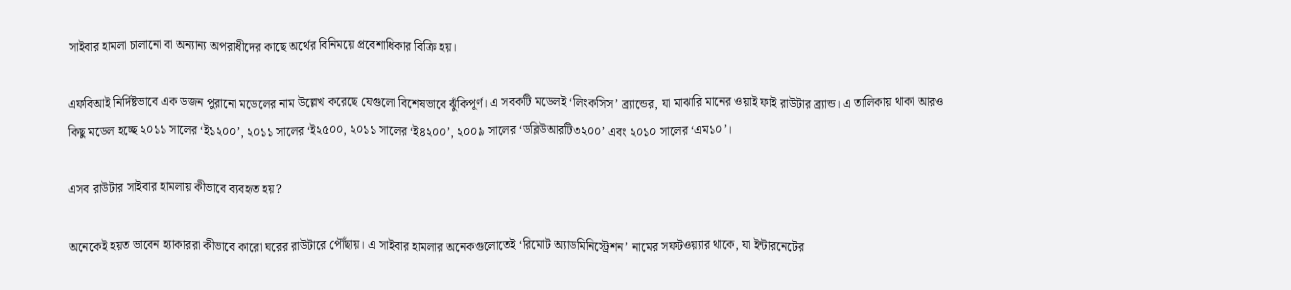সাইবার হামলা চালানো বা অন্যান্য অপরাধীদের কাছে অর্থের বিনিময়ে প্রবেশাধিকার বিক্রি হয়।

এফবিআই নির্দিষ্টভাবে এক ডজন পুরানো মডেলের নাম উল্লেখ করেছে যেগুলো বিশেষভাবে ঝুঁকিপূর্ণ। এ সবকটি মডেলই ‘লিংকসিস’ ব্র্যান্ডের, যা মাঝারি মানের ওয়াই ফাই রাউটার ব্র্যান্ড। এ তালিকায় থাকা আরও কিছু মডেল হচ্ছে ২০১১ সালের ‘ই১২০০’, ২০১১ সালের ‘ই২৫০০, ২০১১ সালের ‘ই৪২০০’, ২০০৯ সালের ‘ডব্লিউআরটি৩২০০’ এবং ২০১০ সালের ‘এম১০’।

এসব রাউটার সাইবার হামলায় কীভাবে ব্যবহৃত হয়?

অনেকেই হয়ত ভাবেন হ্যাকাররা কীভাবে কারো ঘরের রাউটারে পৌঁছায়। এ সাইবার হামলার অনেকগুলোতেই ‘রিমোট অ্যাডমিনিস্ট্রেশন’ নামের সফটওয়্যার থাকে, যা ইন্টারনেটের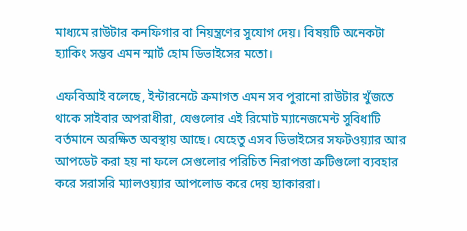মাধ্যমে রাউটার কনফিগার বা নিয়ন্ত্রণের সুযোগ দেয়। বিষয়টি অনেকটা হ্যাকিং সম্ভব এমন স্মার্ট হোম ডিভাইসের মতো।

এফবিআই বলেছে, ইন্টারনেটে ক্রমাগত এমন সব পুরানো রাউটার খুঁজতে থাকে সাইবার অপরাধীরা, যেগুলোর এই রিমোট ম্যানেজমেন্ট সুবিধাটি বর্তমানে অরক্ষিত অবস্থায় আছে। যেহেতু এসব ডিভাইসের সফটওয়্যার আর আপডেট করা হয় না ফলে সেগুলোর পরিচিত নিরাপত্তা ত্রুটিগুলো ব্যবহার করে সরাসরি ম্যালওয়্যার আপলোড করে দেয় হ্যাকাররা।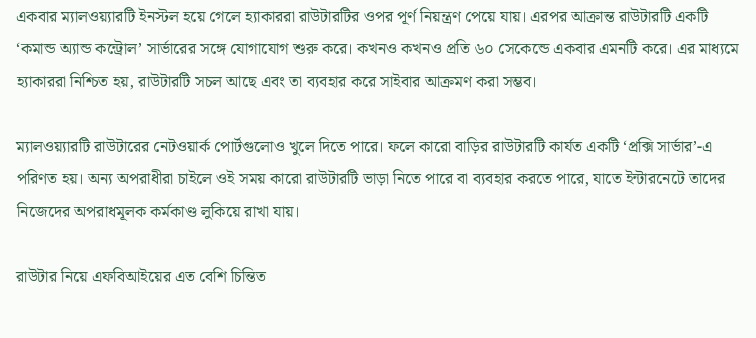একবার ম্যালওয়্যারটি ইনস্টল হয়ে গেলে হ্যাকাররা রাউটারটির ওপর পূর্ণ নিয়ন্ত্রণ পেয়ে যায়। এরপর আক্রান্ত রাউটারটি একটি ‘কমান্ড অ্যান্ড কন্ট্রোল’ সার্ভারের সঙ্গে যোগাযোগ শুরু করে। কখনও কখনও প্রতি ৬০ সেকেন্ডে একবার এমনটি করে। এর মাধ্যমে হ্যাকাররা নিশ্চিত হয়, রাউটারটি সচল আছে এবং তা ব্যবহার করে সাইবার আক্রমণ করা সম্ভব।

ম্যালওয়্যারটি রাউটারের নেটওয়ার্ক পোর্টগুলোও খুলে দিতে পারে। ফলে কারো বাড়ির রাউটারটি কার্যত একটি ‘প্রক্সি সার্ভার’-এ পরিণত হয়। অন্য অপরাধীরা চাইলে ওই সময় কারো রাউটারটি ভাড়া নিতে পারে বা ব্যবহার করতে পারে, যাতে ইন্টারনেটে তাদের নিজেদের অপরাধমূলক কর্মকাণ্ড লুকিয়ে রাখা যায়।

রাউটার নিয়ে এফবিআইয়ের এত বেশি চিন্তিত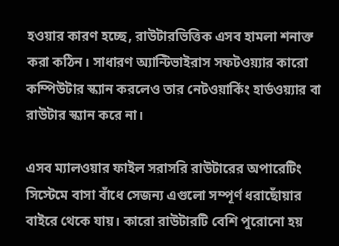হওয়ার কারণ হচ্ছে, রাউটারভিত্তিক এসব হামলা শনাক্ত করা কঠিন। সাধারণ অ্যান্টিভাইরাস সফটওয়্যার কারো কম্পিউটার স্ক্যান করলেও তার নেটওয়ার্কিং হার্ডওয়্যার বা রাউটার স্ক্যান করে না।

এসব ম্যালওয়ার ফাইল সরাসরি রাউটারের অপারেটিং সিস্টেমে বাসা বাঁধে সেজন্য এগুলো সম্পূর্ণ ধরাছোঁয়ার বাইরে থেকে যায়। কারো রাউটারটি বেশি পুরোনো হয়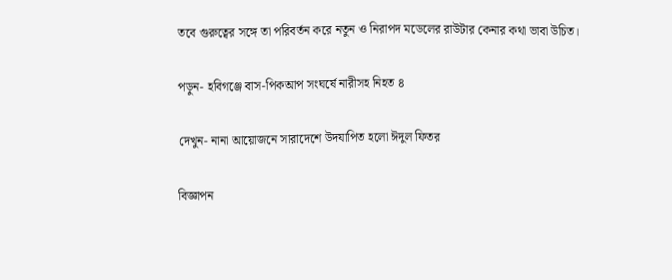তবে গুরুত্বের সঙ্গে তা পরিবর্তন করে নতুন ও নিরাপদ মডেলের রাউটার কেনার কথা ভাবা উচিত।

পড়ুন- হবিগঞ্জে বাস-পিকআপ সংঘর্ষে নারীসহ নিহত ৪

দেখুন- নানা আয়োজনে সারাদেশে উদযাপিত হলো ঈদুল ফিতর

বিজ্ঞাপন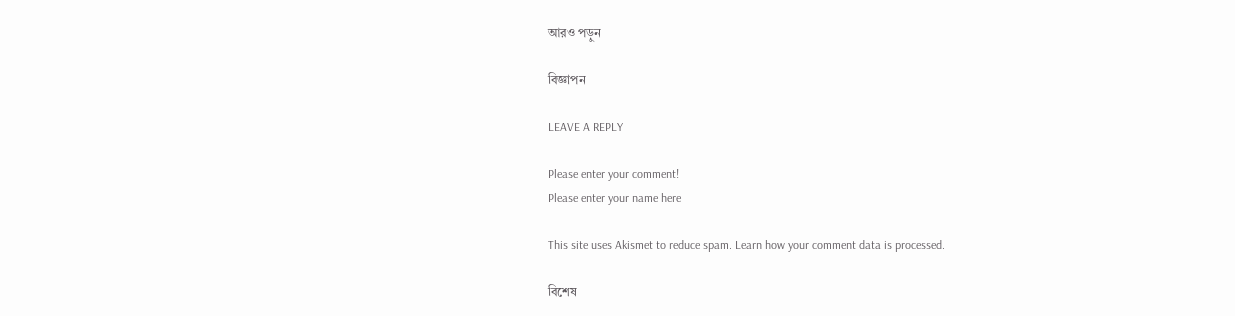আরও পড়ুন

বিজ্ঞাপন

LEAVE A REPLY

Please enter your comment!
Please enter your name here

This site uses Akismet to reduce spam. Learn how your comment data is processed.

বিশেষ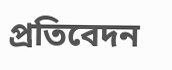প্রতিবেদন